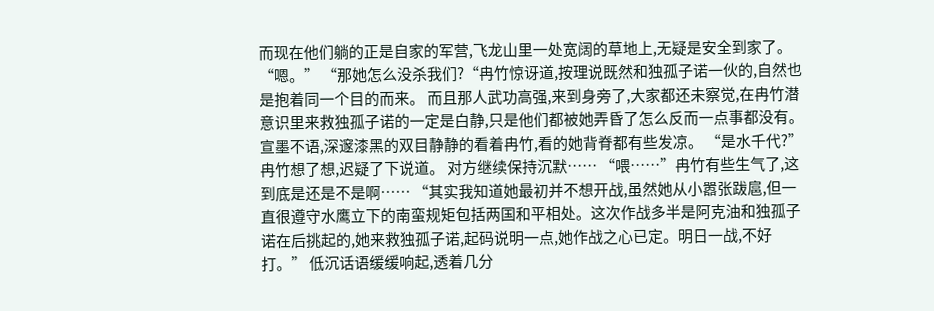而现在他们躺的正是自家的军营,飞龙山里一处宽阔的草地上,无疑是安全到家了。 “嗯。” “那她怎么没杀我们?“冉竹惊讶道,按理说既然和独孤子诺一伙的,自然也是抱着同一个目的而来。 而且那人武功高强,来到身旁了,大家都还未察觉,在冉竹潜意识里来救独孤子诺的一定是白静,只是他们都被她弄昏了怎么反而一点事都没有。 宣墨不语,深邃漆黑的双目静静的看着冉竹,看的她背脊都有些发凉。 “是水千代?”冉竹想了想,迟疑了下说道。 对方继续保持沉默…… “喂……”冉竹有些生气了,这到底是还是不是啊…… “其实我知道她最初并不想开战,虽然她从小嚣张跋扈,但一直很遵守水鹰立下的南蛮规矩包括两国和平相处。这次作战多半是阿克油和独孤子诺在后挑起的,她来救独孤子诺,起码说明一点,她作战之心已定。明日一战,不好打。” 低沉话语缓缓响起,透着几分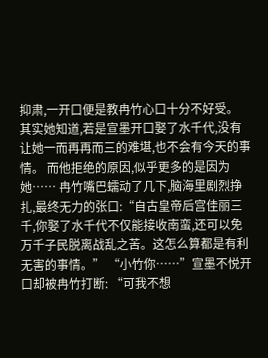抑肃,一开口便是教冉竹心口十分不好受。 其实她知道,若是宣墨开口娶了水千代,没有让她一而再再而三的难堪,也不会有今天的事情。 而他拒绝的原因,似乎更多的是因为她…… 冉竹嘴巴蠕动了几下,脑海里剧烈挣扎,最终无力的张口:“自古皇帝后宫佳丽三千,你娶了水千代不仅能接收南蛮,还可以免万千子民脱离战乱之苦。这怎么算都是有利无害的事情。” “小竹你……”宣墨不悦开口却被冉竹打断: “可我不想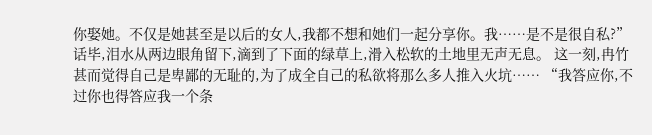你娶她。不仅是她甚至是以后的女人,我都不想和她们一起分享你。我……是不是很自私?”话毕,泪水从两边眼角留下,滴到了下面的绿草上,滑入松软的土地里无声无息。 这一刻,冉竹甚而觉得自己是卑鄙的无耻的,为了成全自己的私欲将那么多人推入火坑…… “我答应你,不过你也得答应我一个条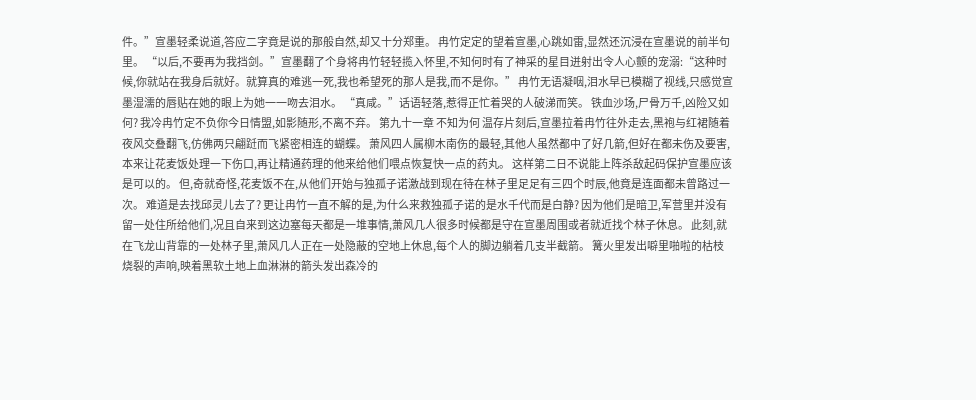件。”宣墨轻柔说道,答应二字竟是说的那般自然,却又十分郑重。 冉竹定定的望着宣墨,心跳如雷,显然还沉浸在宣墨说的前半句里。 “以后,不要再为我挡剑。”宣墨翻了个身将冉竹轻轻揽入怀里,不知何时有了神采的星目迸射出令人心颤的宠溺:“这种时候,你就站在我身后就好。就算真的难逃一死,我也希望死的那人是我,而不是你。” 冉竹无语凝咽,泪水早已模糊了视线,只感觉宣墨湿濡的唇贴在她的眼上为她一一吻去泪水。 “真咸。”话语轻落,惹得正忙着哭的人破涕而笑。 铁血沙场,尸骨万千,凶险又如何? 我冷冉竹定不负你今日情盟,如影随形,不离不弃。 第九十一章 不知为何 温存片刻后,宣墨拉着冉竹往外走去,黑袍与红裙随着夜风交叠翻飞,仿佛两只翩跹而飞紧密相连的蝴蝶。 萧风四人属柳木南伤的最轻,其他人虽然都中了好几箭,但好在都未伤及要害,本来让花麦饭处理一下伤口,再让精通药理的他来给他们喂点恢复快一点的药丸。 这样第二日不说能上阵杀敌起码保护宣墨应该是可以的。 但,奇就奇怪,花麦饭不在,从他们开始与独孤子诺激战到现在待在林子里足足有三四个时辰,他竟是连面都未曾路过一次。 难道是去找邱灵儿去了? 更让冉竹一直不解的是,为什么来救独孤子诺的是水千代而是白静? 因为他们是暗卫,军营里并没有留一处住所给他们,况且自来到这边塞每天都是一堆事情,萧风几人很多时候都是守在宣墨周围或者就近找个林子休息。 此刻,就在飞龙山背靠的一处林子里,萧风几人正在一处隐蔽的空地上休息,每个人的脚边躺着几支半截箭。 篝火里发出噼里啪啦的枯枝烧裂的声响,映着黑软土地上血淋淋的箭头发出森冷的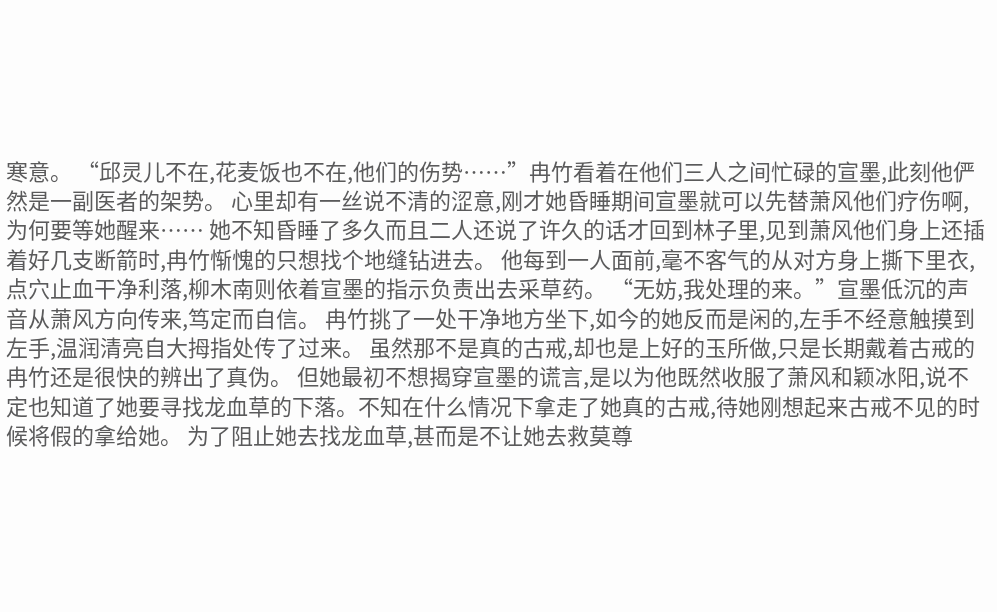寒意。 “邱灵儿不在,花麦饭也不在,他们的伤势……”冉竹看着在他们三人之间忙碌的宣墨,此刻他俨然是一副医者的架势。 心里却有一丝说不清的涩意,刚才她昏睡期间宣墨就可以先替萧风他们疗伤啊,为何要等她醒来…… 她不知昏睡了多久而且二人还说了许久的话才回到林子里,见到萧风他们身上还插着好几支断箭时,冉竹惭愧的只想找个地缝钻进去。 他每到一人面前,毫不客气的从对方身上撕下里衣,点穴止血干净利落,柳木南则依着宣墨的指示负责出去采草药。 “无妨,我处理的来。”宣墨低沉的声音从萧风方向传来,笃定而自信。 冉竹挑了一处干净地方坐下,如今的她反而是闲的,左手不经意触摸到左手,温润清亮自大拇指处传了过来。 虽然那不是真的古戒,却也是上好的玉所做,只是长期戴着古戒的冉竹还是很快的辨出了真伪。 但她最初不想揭穿宣墨的谎言,是以为他既然收服了萧风和颖冰阳,说不定也知道了她要寻找龙血草的下落。不知在什么情况下拿走了她真的古戒,待她刚想起来古戒不见的时候将假的拿给她。 为了阻止她去找龙血草,甚而是不让她去救莫尊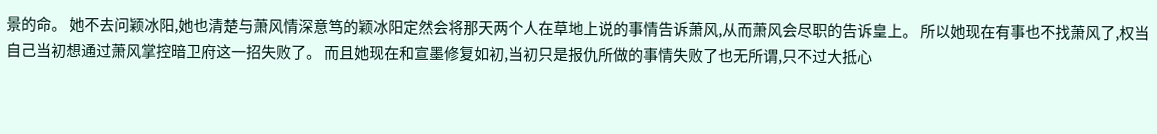景的命。 她不去问颖冰阳,她也清楚与萧风情深意笃的颖冰阳定然会将那天两个人在草地上说的事情告诉萧风,从而萧风会尽职的告诉皇上。 所以她现在有事也不找萧风了,权当自己当初想通过萧风掌控暗卫府这一招失败了。 而且她现在和宣墨修复如初,当初只是报仇所做的事情失败了也无所谓,只不过大抵心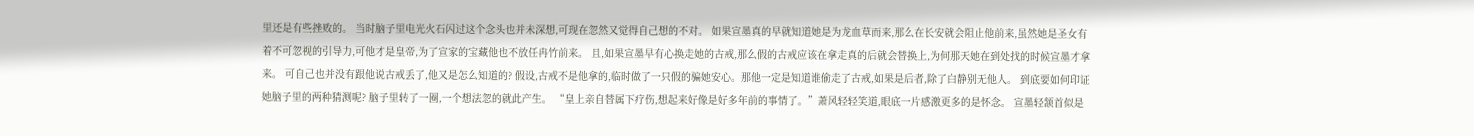里还是有些挫败的。 当时脑子里电光火石闪过这个念头也并未深想,可现在忽然又觉得自己想的不对。 如果宣墨真的早就知道她是为龙血草而来,那么在长安就会阻止他前来,虽然她是圣女有着不可忽视的引导力,可他才是皇帝,为了宣家的宝藏他也不放任冉竹前来。 且,如果宣墨早有心换走她的古戒,那么假的古戒应该在拿走真的后就会替换上,为何那天她在到处找的时候宣墨才拿来。 可自己也并没有跟他说古戒丢了,他又是怎么知道的? 假设,古戒不是他拿的,临时做了一只假的骗她安心。那他一定是知道谁偷走了古戒,如果是后者,除了白静别无他人。 到底要如何印证她脑子里的两种猜测呢? 脑子里转了一圈,一个想法忽的就此产生。 “皇上亲自替属下疗伤,想起来好像是好多年前的事情了。”萧风轻轻笑道,眼底一片感激更多的是怀念。 宣墨轻颔首似是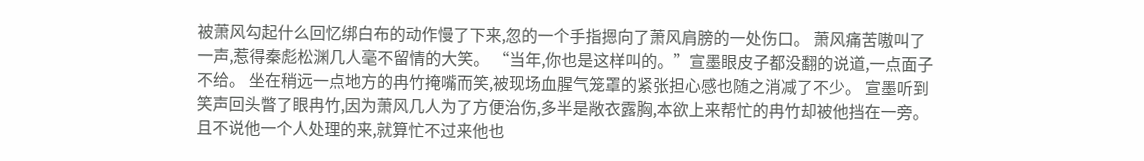被萧风勾起什么回忆绑白布的动作慢了下来,忽的一个手指摁向了萧风肩膀的一处伤口。 萧风痛苦嗷叫了一声,惹得秦彪松渊几人毫不留情的大笑。 “当年,你也是这样叫的。”宣墨眼皮子都没翻的说道,一点面子不给。 坐在稍远一点地方的冉竹掩嘴而笑,被现场血腥气笼罩的紧张担心感也随之消减了不少。 宣墨听到笑声回头瞥了眼冉竹,因为萧风几人为了方便治伤,多半是敞衣露胸,本欲上来帮忙的冉竹却被他挡在一旁。 且不说他一个人处理的来,就算忙不过来他也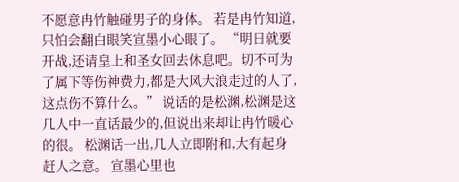不愿意冉竹触碰男子的身体。 若是冉竹知道,只怕会翻白眼笑宣墨小心眼了。 “明日就要开战,还请皇上和圣女回去休息吧。切不可为了属下等伤神费力,都是大风大浪走过的人了,这点伤不算什么。” 说话的是松渊,松渊是这几人中一直话最少的,但说出来却让冉竹暖心的很。 松渊话一出,几人立即附和,大有起身赶人之意。 宣墨心里也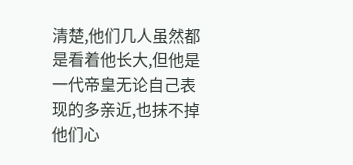清楚,他们几人虽然都是看着他长大,但他是一代帝皇无论自己表现的多亲近,也抹不掉他们心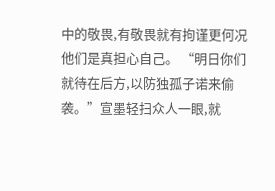中的敬畏,有敬畏就有拘谨更何况他们是真担心自己。 “明日你们就待在后方,以防独孤子诺来偷袭。”宣墨轻扫众人一眼,就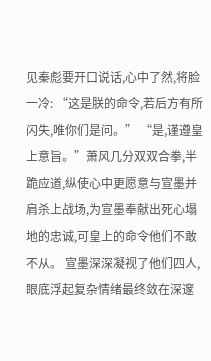见秦彪要开口说话,心中了然,将脸一冷: “这是朕的命令,若后方有所闪失,唯你们是问。” “是,谨遵皇上意旨。”萧风几分双双合拳,半跪应道,纵使心中更愿意与宣墨并肩杀上战场,为宣墨奉献出死心塌地的忠诚,可皇上的命令他们不敢不从。 宣墨深深凝视了他们四人,眼底浮起复杂情绪最终敛在深邃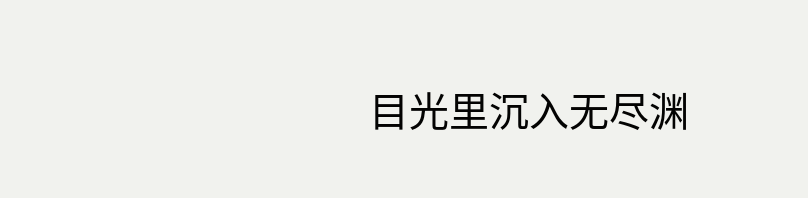目光里沉入无尽渊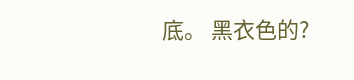底。 黑衣色的?